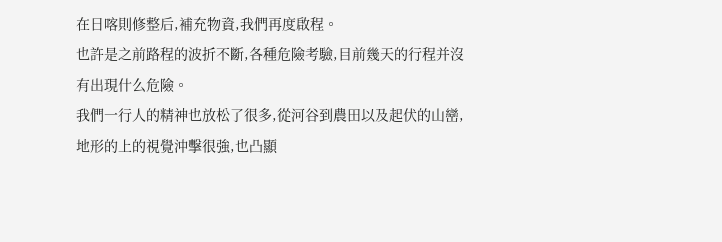在日喀則修整后,補充物資,我們再度啟程。
也許是之前路程的波折不斷,各種危險考驗,目前幾天的行程并沒有出現什么危險。
我們一行人的精神也放松了很多,從河谷到農田以及起伏的山巒,地形的上的視覺沖擊很強,也凸顯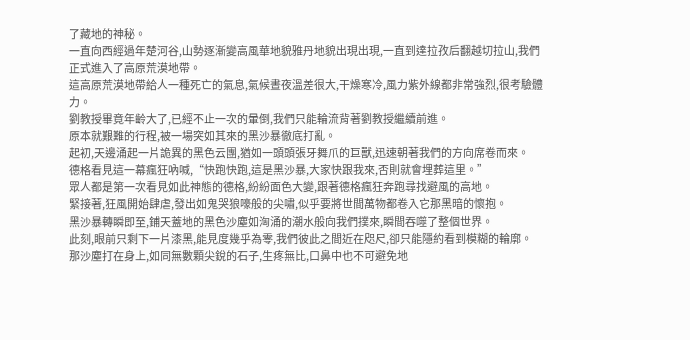了藏地的神秘。
一直向西經過年楚河谷,山勢逐漸變高風華地貌雅丹地貌出現出現,一直到達拉孜后翻越切拉山,我們正式進入了高原荒漠地帶。
這高原荒漠地帶給人一種死亡的氣息,氣候晝夜溫差很大,干燥寒冷,風力紫外線都非常強烈,很考驗體力。
劉教授畢竟年齡大了,已經不止一次的暈倒,我們只能輪流背著劉教授繼續前進。
原本就艱難的行程,被一場突如其來的黑沙暴徹底打亂。
起初,天邊涌起一片詭異的黑色云團,猶如一頭頭張牙舞爪的巨獸,迅速朝著我們的方向席卷而來。
德格看見這一幕瘋狂吶喊,“快跑快跑,這是黑沙暴,大家快跟我來,否則就會埋葬這里。”
眾人都是第一次看見如此神態的德格,紛紛面色大變,跟著德格瘋狂奔跑尋找避風的高地。
緊接著,狂風開始肆虐,發出如鬼哭狼嚎般的尖嘯,似乎要將世間萬物都卷入它那黑暗的懷抱。
黑沙暴轉瞬即至,鋪天蓋地的黑色沙塵如洶涌的潮水般向我們撲來,瞬間吞噬了整個世界。
此刻,眼前只剩下一片漆黑,能見度幾乎為零,我們彼此之間近在咫尺,卻只能隱約看到模糊的輪廓。
那沙塵打在身上,如同無數顆尖銳的石子,生疼無比,口鼻中也不可避免地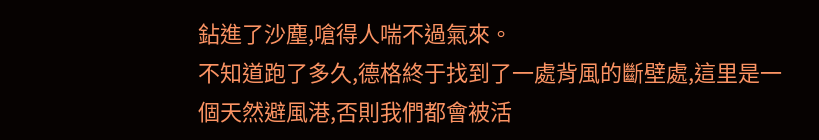鉆進了沙塵,嗆得人喘不過氣來。
不知道跑了多久,德格終于找到了一處背風的斷壁處,這里是一個天然避風港,否則我們都會被活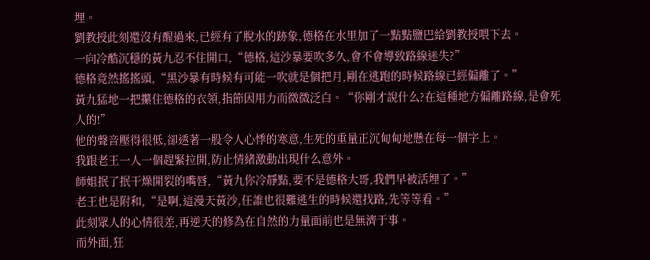埋。
劉教授此刻還沒有醒過來,已經有了脫水的跡象,德格在水里加了一點點鹽巴給劉教授喂下去。
一向冷酷沉穩的黃九忍不住開口,“德格,這沙暴要吹多久,會不會導致路線迷失?”
德格竟然搖搖頭,“黑沙暴有時候有可能一吹就是個把月,剛在逃跑的時候路線已經偏離了。”
黃九猛地一把攥住德格的衣領,指節因用力而微微泛白。“你剛才說什么?在這種地方偏離路線,是會死人的!”
他的聲音壓得很低,卻透著一股令人心悸的寒意,生死的重量正沉甸甸地懸在每一個字上。
我跟老王一人一個趕緊拉開,防止情緒激動出現什么意外。
師姐抿了抿干燥開裂的嘴唇,“黃九你冷靜點,要不是德格大哥,我們早被活埋了。”
老王也是附和,“是啊,這漫天黃沙,任誰也很難逃生的時候還找路,先等等看。”
此刻眾人的心情很差,再逆天的修為在自然的力量面前也是無濟于事。
而外面,狂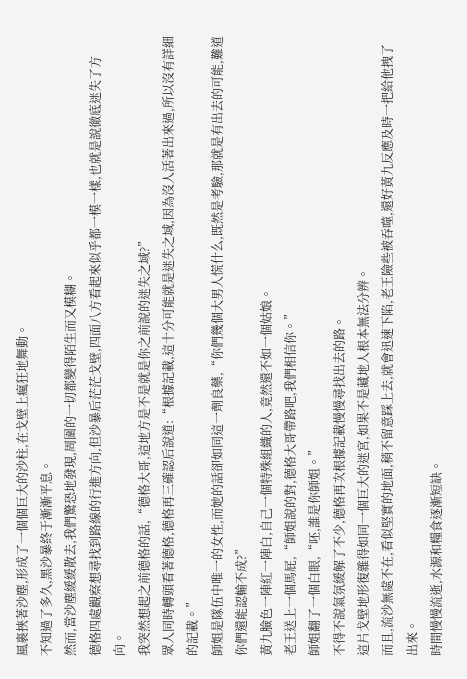風裹挾著沙塵,形成了一個個巨大的沙柱,在戈壁上瘋狂地舞動。
不知過了多久,黑沙暴終于漸漸平息。
然而,當沙塵緩緩散去,我們驚恐地發現,周圍的一切都變得陌生而又模糊。
德格四處觀察想尋找到路線的行進方向,但沙暴后茫茫戈壁,四面八方看起來似乎都一模一樣,也就是說徹底迷失了方向。
我突然想起之前德格的話,“德格大哥,這地方是不是就是你之前說的迷失之域?”
眾人同時轉頭看著德格,德格再三確認后說道:“根據記載,這十分可能就是迷失之域,因為沒人活著出來過,所以沒有詳細的記載。”
師姐是隊伍中唯一的女性,而她的話卻如同這一劑良藥,“你們幾個大男人慌什么,既然是考驗,那就是有出去的可能,難道你們還能認輸不成?”
黃九臉色一陣紅一陣白,自己一個特殊組織的人,竟然還不如一個姑娘。
老王送上一個馬屁,“師姐說的對,德格大哥帶路吧,我們相信你。”
師姐翻了一個白眼,“呸,誰是你師姐。”
不得不說氣氛緩解了不少,德格再次根據記載慢慢尋找出去的路。
這片戈壁地形復雜得如同一個巨大的迷宮,如果不是藏地人根本無法分辨。
而且,流沙無處不在,看似堅實的地面,稍不留意踩上去,就會迅速下陷,老王險些被吞噬,還好黃九反應及時一把給他拽了出來。
時間慢慢流逝,水源和糧食逐漸短缺。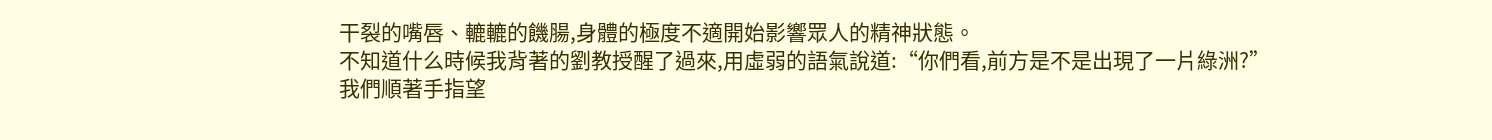干裂的嘴唇、轆轆的饑腸,身體的極度不適開始影響眾人的精神狀態。
不知道什么時候我背著的劉教授醒了過來,用虛弱的語氣說道:“你們看,前方是不是出現了一片綠洲?”
我們順著手指望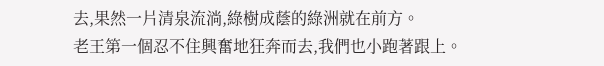去,果然一片清泉流淌,綠樹成蔭的綠洲就在前方。
老王第一個忍不住興奮地狂奔而去,我們也小跑著跟上。